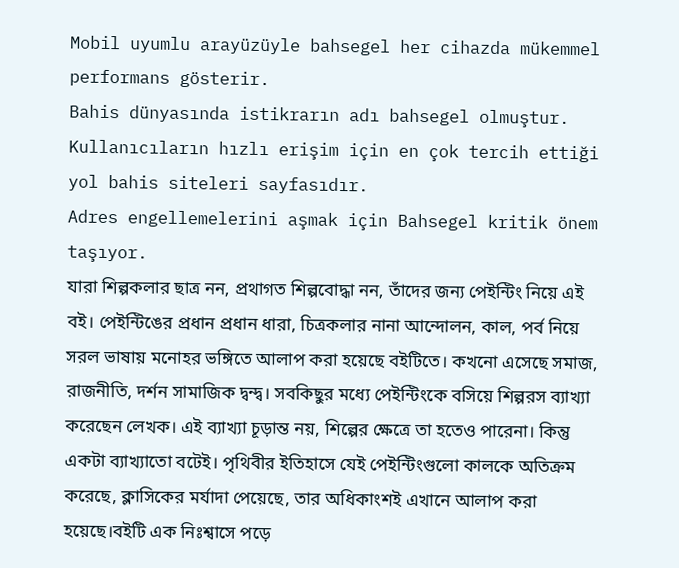Mobil uyumlu arayüzüyle bahsegel her cihazda mükemmel performans gösterir.
Bahis dünyasında istikrarın adı bahsegel olmuştur.
Kullanıcıların hızlı erişim için en çok tercih ettiği yol bahis siteleri sayfasıdır.
Adres engellemelerini aşmak için Bahsegel kritik önem taşıyor.
যারা শিল্পকলার ছাত্র নন, প্রথাগত শিল্পবোদ্ধা নন, তাঁদের জন্য পেইন্টিং নিয়ে এই বই। পেইন্টিঙের প্রধান প্রধান ধারা, চিত্রকলার নানা আন্দোলন, কাল, পর্ব নিয়ে সরল ভাষায় মনোহর ভঙ্গিতে আলাপ করা হয়েছে বইটিতে। কখনো এসেছে সমাজ, রাজনীতি, দর্শন সামাজিক দ্বন্দ্ব। সবকিছুর মধ্যে পেইন্টিংকে বসিয়ে শিল্পরস ব্যাখ্যা করেছেন লেখক। এই ব্যাখ্যা চূড়ান্ত নয়, শিল্পের ক্ষেত্রে তা হতেও পারেনা। কিন্তু একটা ব্যাখ্যাতো বটেই। পৃথিবীর ইতিহাসে যেই পেইন্টিংগুলো কালকে অতিক্রম করেছে, ক্লাসিকের মর্যাদা পেয়েছে, তার অধিকাংশই এখানে আলাপ করা হয়েছে।বইটি এক নিঃশ্বাসে পড়ে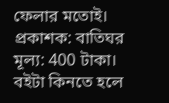ফেলার মতোই।
প্রকাশক: বাতিঘর
মূল্য: 400 টাকা।
বইটা কিনতে হলে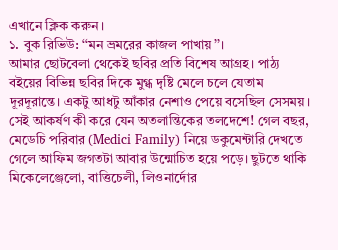এখানে ক্লিক করুন।
১. বুক রিভিউ: ‘‘মন ভ্রমরের কাজল পাখায়’’।
আমার ছোটবেলা থেকেই ছবির প্রতি বিশেষ আগ্রহ। পাঠ্য বইয়ের বিভিন্ন ছবির দিকে মুগ্ধ দৃষ্টি মেলে চলে যেতাম দূরদূরান্তে। একটু আধটু আঁকার নেশাও পেয়ে বসেছিল সেসময়। সেই আকর্ষণ কী করে যেন অতলান্তিকের তলদেশে! গেল বছর, মেডেচি পরিবার (Medici Family) নিয়ে ডকুমেন্টারি দেখতে গেলে আফিম জগতটা আবার উন্মোচিত হয়ে পড়ে। ছুটতে থাকি মিকেলেঞ্জেলো, বাত্তিচেলী, লিওনার্দোর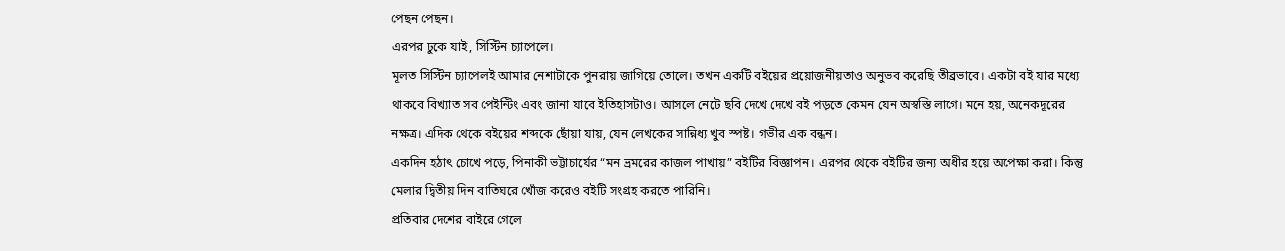পেছন পেছন।
এরপর ঢুকে যাই, সিস্টিন চ্যাপেলে।
মূলত সিস্টিন চ্যাপেলই আমার নেশাটাকে পুনরায় জাগিয়ে তোলে। তখন একটি বইয়ের প্রয়োজনীয়তাও অনুভব করেছি তীব্রভাবে। একটা বই যার মধ্যে থাকবে বিখ্যাত সব পেইন্টিং এবং জানা যাবে ইতিহাসটাও। আসলে নেটে ছবি দেখে দেখে বই পড়তে কেমন যেন অস্বস্তি লাগে। মনে হয়, অনেকদূরের নক্ষত্র। এদিক থেকে বইয়ের শব্দকে ছোঁয়া যায়, যেন লেখকের সান্নিধ্য খুব স্পষ্ট। গভীর এক বন্ধন।
একদিন হঠাৎ চোখে পড়ে, পিনাকী ভট্টাচার্যের “মন ভ্রমরের কাজল পাখায়” বইটির বিজ্ঞাপন। এরপর থেকে বইটির জন্য অধীর হয়ে অপেক্ষা করা। কিন্তু মেলার দ্বিতীয় দিন বাতিঘরে খোঁজ করেও বইটি সংগ্রহ করতে পারিনি।
প্রতিবার দেশের বাইরে গেলে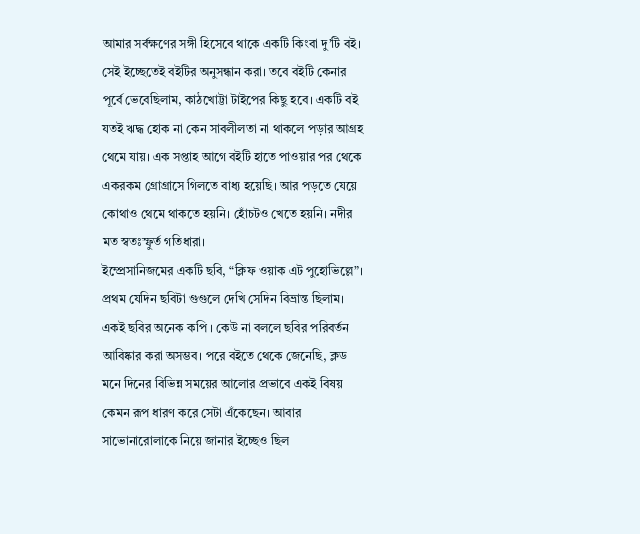আমার সর্বক্ষণের সঙ্গী হিসেবে থাকে একটি কিংবা দু’টি বই। সেই ইচ্ছেতেই বইটির অনুসন্ধান করা। তবে বইটি কেনার পূর্বে ভেবেছিলাম, কাঠখোট্টা টাইপের কিছু হবে। একটি বই যতই ঋদ্ধ হোক না কেন সাবলীলতা না থাকলে পড়ার আগ্রহ থেমে যায়। এক সপ্তাহ আগে বইটি হাতে পাওয়ার পর থেকে একরকম গ্রোগ্রাসে গিলতে বাধ্য হয়েছি। আর পড়তে যেয়ে কোথাও থেমে থাকতে হয়নি। হোঁচটও খেতে হয়নি। নদীর মত স্বতঃস্ফুর্ত গতিধারা।
ইম্প্রেসানিজমের একটি ছবি, “ক্লিফ ওয়াক এট পুহোভিল্লে”। প্রথম যেদিন ছবিটা গুগুলে দেখি সেদিন বিভ্রান্ত ছিলাম। একই ছবির অনেক কপি । কেউ না বললে ছবির পরিবর্তন আবিষ্কার করা অসম্ভব। পরে বইতে থেকে জেনেছি, ক্লড মনে দিনের বিভিন্ন সময়ের আলোর প্রভাবে একই বিষয় কেমন রূপ ধারণ করে সেটা এঁকেছেন। আবার সাভোনারোলাকে নিয়ে জানার ইচ্ছেও ছিল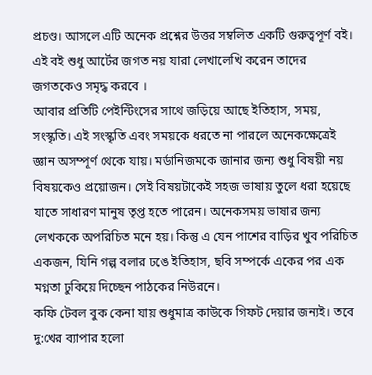প্রচণ্ড। আসলে এটি অনেক প্রশ্নের উত্তর সম্বলিত একটি গুরুত্বপূর্ণ বই। এই বই শুধু আর্টের জগত নয় যারা লেখালেখি করেন তাদের জগতকেও সমৃদ্ধ করবে ।
আবার প্রতিটি পেইন্টিংসের সাথে জড়িয়ে আছে ইতিহাস, সময়, সংস্কৃতি। এই সংস্কৃতি এবং সময়কে ধরতে না পারলে অনেকক্ষেত্রেই জ্ঞান অসম্পূর্ণ থেকে যায়। মর্ডানিজমকে জানার জন্য শুধু বিষয়ী নয় বিষয়কেও প্রয়োজন। সেই বিষয়টাকেই সহজ ভাষায় তুলে ধরা হয়েছে যাতে সাধারণ মানুষ তৃপ্ত হতে পারেন। অনেকসময় ভাষার জন্য লেখককে অপরিচিত মনে হয়। কিন্তু এ যেন পাশের বাড়ির খুব পরিচিত একজন, যিনি গল্প বলার ঢঙে ইতিহাস, ছবি সম্পর্কে একের পর এক মগ্নতা ঢুকিয়ে দিচ্ছেন পাঠকের নিউরনে।
কফি টেবল বুক কেনা যায় শুধুমাত্র কাউকে গিফট দেয়ার জন্যই। তবে দু:খের ব্যাপার হলো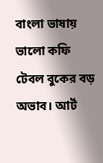বাংলা ভাষায় ভালো কফি টেবল বুকের বড় অভাব। আর্ট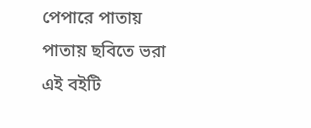পেপারে পাতায় পাতায় ছবিতে ভরা এই বইটি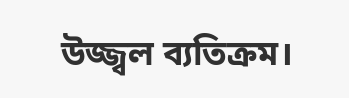উজ্জ্বল ব্যতিক্রম।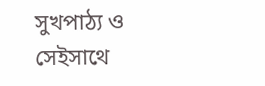সুখপাঠ্য ও সেইসাথে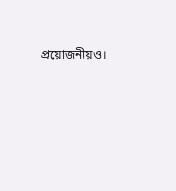প্রয়োজনীয়ও।